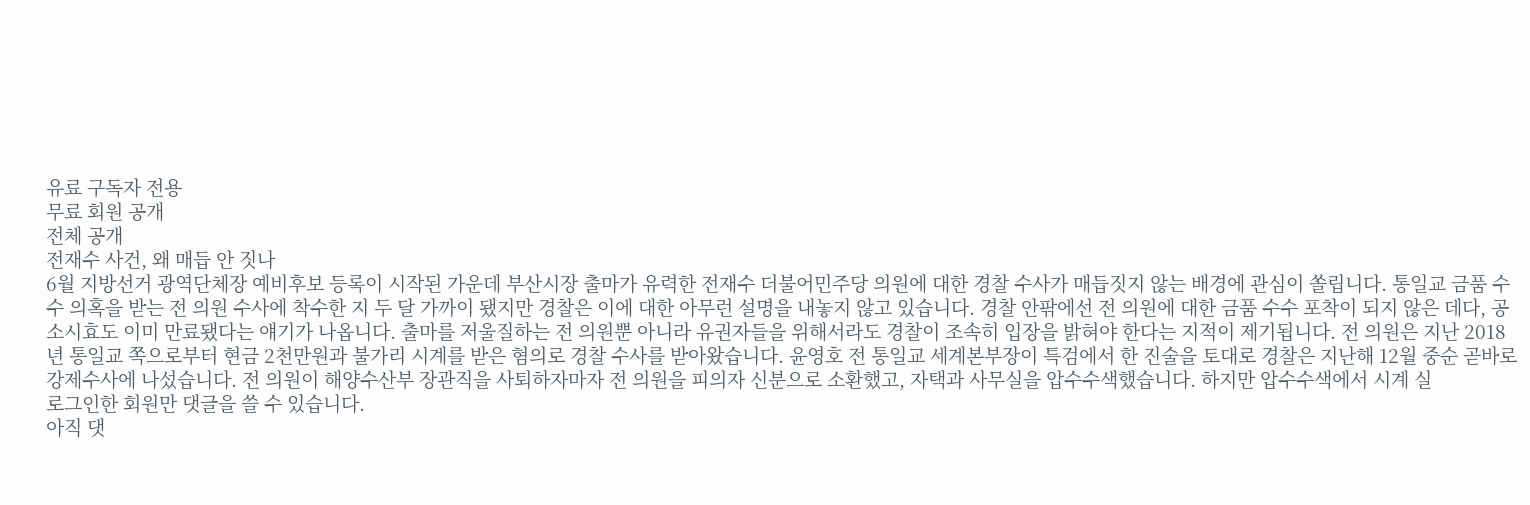유료 구독자 전용
무료 회원 공개
전체 공개
전재수 사건, 왜 매듭 안 짓나
6월 지방선거 광역단체장 예비후보 등록이 시작된 가운데 부산시장 출마가 유력한 전재수 더불어민주당 의원에 대한 경찰 수사가 매듭짓지 않는 배경에 관심이 쏠립니다. 통일교 금품 수수 의혹을 받는 전 의원 수사에 착수한 지 두 달 가까이 됐지만 경찰은 이에 대한 아무런 설명을 내놓지 않고 있습니다. 경찰 안팎에선 전 의원에 대한 금품 수수 포착이 되지 않은 데다, 공소시효도 이미 만료됐다는 얘기가 나옵니다. 출마를 저울질하는 전 의원뿐 아니라 유권자들을 위해서라도 경찰이 조속히 입장을 밝혀야 한다는 지적이 제기됩니다. 전 의원은 지난 2018년 통일교 쪽으로부터 현금 2천만원과 불가리 시계를 받은 혐의로 경찰 수사를 받아왔습니다. 윤영호 전 통일교 세계본부장이 특검에서 한 진술을 토대로 경찰은 지난해 12월 중순 곧바로 강제수사에 나섰습니다. 전 의원이 해양수산부 장관직을 사퇴하자마자 전 의원을 피의자 신분으로 소환했고, 자택과 사무실을 압수수색했습니다. 하지만 압수수색에서 시계 실
로그인한 회원만 댓글을 쓸 수 있습니다.
아직 댓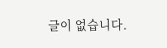글이 없습니다.